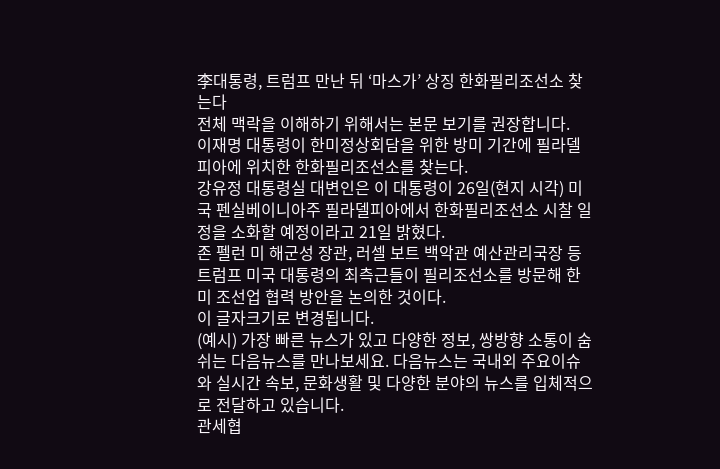李대통령, 트럼프 만난 뒤 ‘마스가’ 상징 한화필리조선소 찾는다
전체 맥락을 이해하기 위해서는 본문 보기를 권장합니다.
이재명 대통령이 한미정상회담을 위한 방미 기간에 필라델피아에 위치한 한화필리조선소를 찾는다.
강유정 대통령실 대변인은 이 대통령이 26일(현지 시각) 미국 펜실베이니아주 필라델피아에서 한화필리조선소 시찰 일정을 소화할 예정이라고 21일 밝혔다.
존 펠런 미 해군성 장관, 러셀 보트 백악관 예산관리국장 등 트럼프 미국 대통령의 최측근들이 필리조선소를 방문해 한미 조선업 협력 방안을 논의한 것이다.
이 글자크기로 변경됩니다.
(예시) 가장 빠른 뉴스가 있고 다양한 정보, 쌍방향 소통이 숨쉬는 다음뉴스를 만나보세요. 다음뉴스는 국내외 주요이슈와 실시간 속보, 문화생활 및 다양한 분야의 뉴스를 입체적으로 전달하고 있습니다.
관세협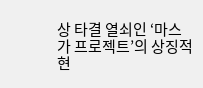상 타결 열쇠인 ‘마스가 프로젝트’의 상징적 현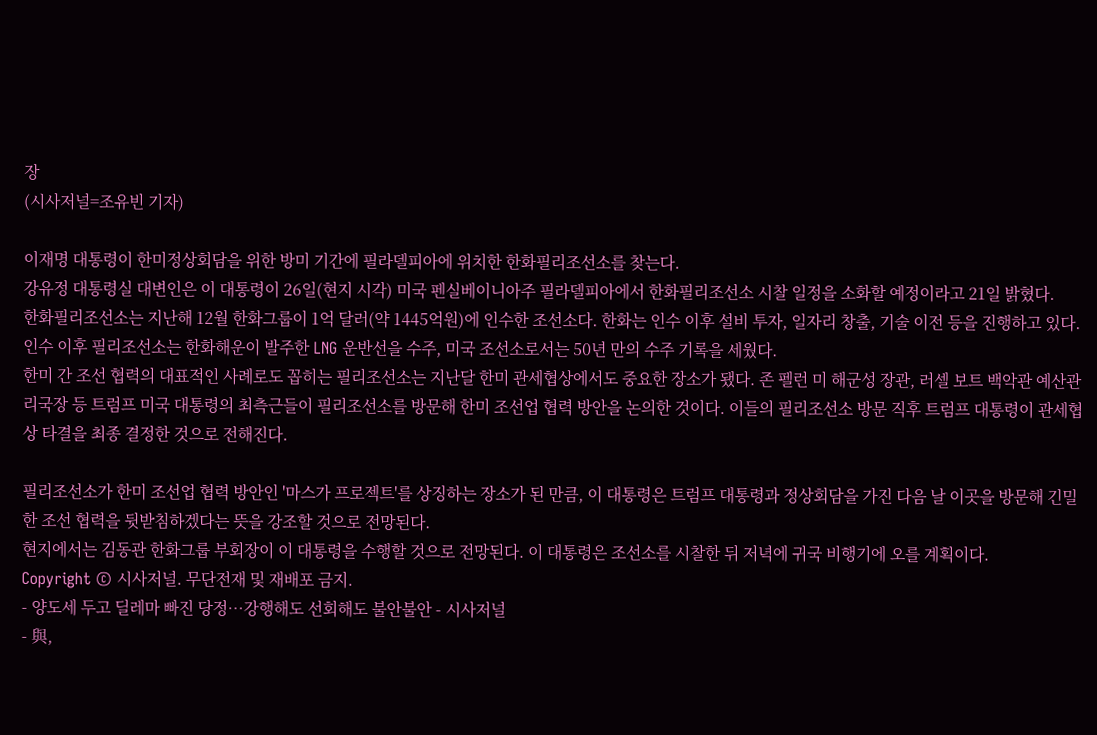장
(시사저널=조유빈 기자)

이재명 대통령이 한미정상회담을 위한 방미 기간에 필라델피아에 위치한 한화필리조선소를 찾는다.
강유정 대통령실 대변인은 이 대통령이 26일(현지 시각) 미국 펜실베이니아주 필라델피아에서 한화필리조선소 시찰 일정을 소화할 예정이라고 21일 밝혔다.
한화필리조선소는 지난해 12월 한화그룹이 1억 달러(약 1445억원)에 인수한 조선소다. 한화는 인수 이후 설비 투자, 일자리 창출, 기술 이전 등을 진행하고 있다. 인수 이후 필리조선소는 한화해운이 발주한 LNG 운반선을 수주, 미국 조선소로서는 50년 만의 수주 기록을 세웠다.
한미 간 조선 협력의 대표적인 사례로도 꼽히는 필리조선소는 지난달 한미 관세협상에서도 중요한 장소가 됐다. 존 펠런 미 해군성 장관, 러셀 보트 백악관 예산관리국장 등 트럼프 미국 대통령의 최측근들이 필리조선소를 방문해 한미 조선업 협력 방안을 논의한 것이다. 이들의 필리조선소 방문 직후 트럼프 대통령이 관세협상 타결을 최종 결정한 것으로 전해진다.

필리조선소가 한미 조선업 협력 방안인 '마스가 프로젝트'를 상징하는 장소가 된 만큼, 이 대통령은 트럼프 대통령과 정상회담을 가진 다음 날 이곳을 방문해 긴밀한 조선 협력을 뒷받침하겠다는 뜻을 강조할 것으로 전망된다.
현지에서는 김동관 한화그룹 부회장이 이 대통령을 수행할 것으로 전망된다. 이 대통령은 조선소를 시찰한 뒤 저녁에 귀국 비행기에 오를 계획이다.
Copyright © 시사저널. 무단전재 및 재배포 금지.
- 양도세 두고 딜레마 빠진 당정…강행해도 선회해도 불안불안 - 시사저널
- 與,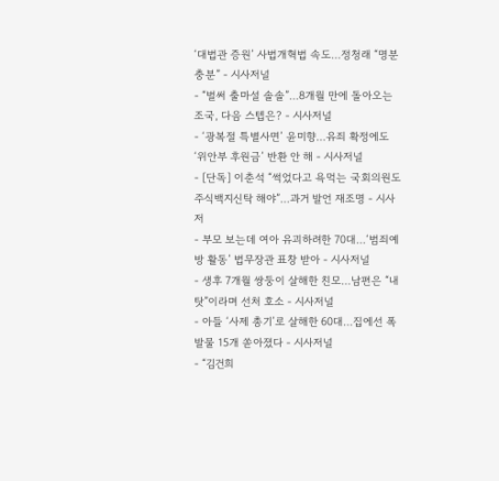‘대법관 증원’ 사법개혁법 속도…정청래 “명분 충분” - 시사저널
- “벌써 출마설 솔솔”…8개월 만에 돌아오는 조국, 다음 스텝은? - 시사저널
- ‘광복절 특별사면’ 윤미향…유죄 확정에도 ‘위안부 후원금’ 반환 안 해 - 시사저널
- [단독] 이춘석 “썩었다고 욕먹는 국회의원도 주식백지신탁 해야”…과거 발언 재조명 - 시사저
- 부모 보는데 여아 유괴하려한 70대…‘범죄예방 활동’ 법무장관 표창 받아 - 시사저널
- 생후 7개월 쌍둥이 살해한 친모…남편은 “내 탓”이라며 선처 호소 - 시사저널
- 아들 ‘사제 총기’로 살해한 60대…집에선 폭발물 15개 쏟아졌다 - 시사저널
- “김건희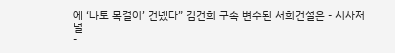에 ‘나토 목걸이’ 건넸다” 김건희 구속 변수된 서희건설은 - 시사저널
-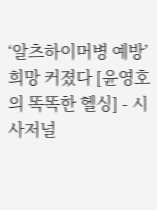‘알츠하이머병 예방’ 희망 커졌다 [윤영호의 똑똑한 헬싱] - 시사저널